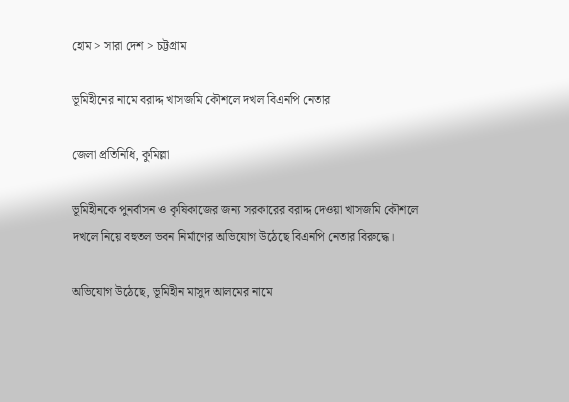হোম > সারা দেশ > চট্টগ্রাম

ভূমিহীনের নামে বরাদ্দ খাসজমি কৌশলে দখল বিএনপি নেতার

জেলা প্রতিনিধি, কুমিল্লা

ভূমিহীনকে পুনর্বাসন ও কৃষিকাজের জন্য সরকারের বরাদ্দ দেওয়া খাসজমি কৌশলে দখলে নিয়ে বহুতল ভবন নির্মাণের অভিযোগ উঠেছে বিএনপি নেতার বিরুদ্ধে।

অভিযোগ উঠেছে, ভূমিহীন মাসুদ আলমের নামে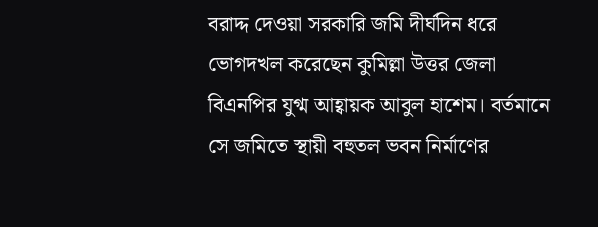বরাদ্দ দেওয়া সরকারি জমি দীর্ঘদিন ধরে ভোগদখল করেছেন কুমিল্লা উত্তর জেলা বিএনপির যুগ্ম আহ্বায়ক আবুল হাশেম। বর্তমানে সে জমিতে স্থায়ী বহুতল ভবন নির্মাণের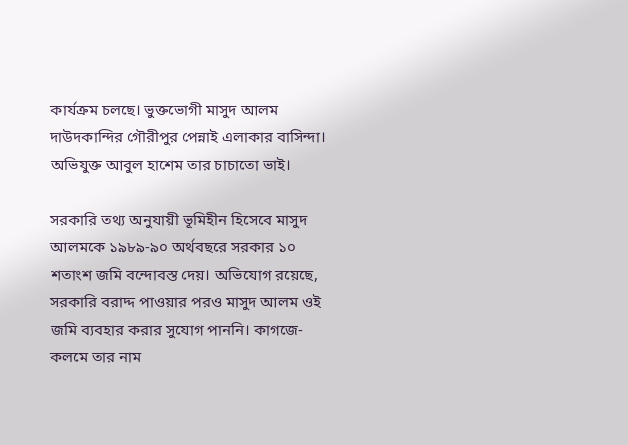কার্যক্রম চলছে। ভুক্তভোগী মাসুদ আলম দাউদকান্দির গৌরীপুর পেন্নাই এলাকার বাসিন্দা। অভিযুক্ত আবুল হাশেম তার চাচাতো ভাই।

সরকারি তথ্য অনুযায়ী ভূমিহীন হিসেবে মাসুদ আলমকে ১৯৮৯-৯০ অর্থবছরে সরকার ১০ শতাংশ জমি বন্দোবস্ত দেয়। অভিযোগ রয়েছে, সরকারি বরাদ্দ পাওয়ার পরও মাসুদ আলম ওই জমি ব্যবহার করার সুযোগ পাননি। কাগজে-কলমে তার নাম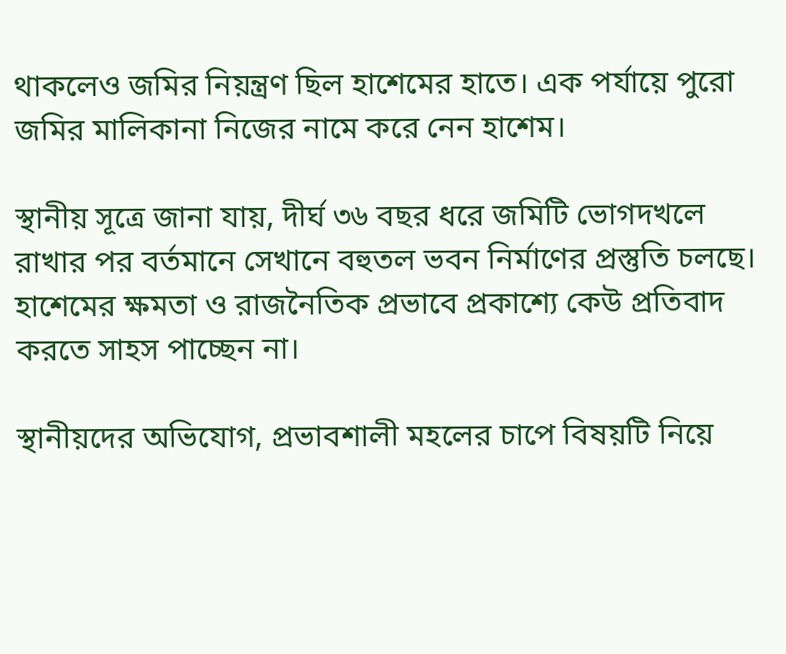থাকলেও জমির নিয়ন্ত্রণ ছিল হাশেমের হাতে। এক পর্যায়ে পুরো জমির মালিকানা নিজের নামে করে নেন হাশেম।

স্থানীয় সূত্রে জানা যায়, দীর্ঘ ৩৬ বছর ধরে জমিটি ভোগদখলে রাখার পর বর্তমানে সেখানে বহুতল ভবন নির্মাণের প্রস্তুতি চলছে। হাশেমের ক্ষমতা ও রাজনৈতিক প্রভাবে প্রকাশ্যে কেউ প্রতিবাদ করতে সাহস পাচ্ছেন না।

স্থানীয়দের অভিযোগ, প্রভাবশালী মহলের চাপে বিষয়টি নিয়ে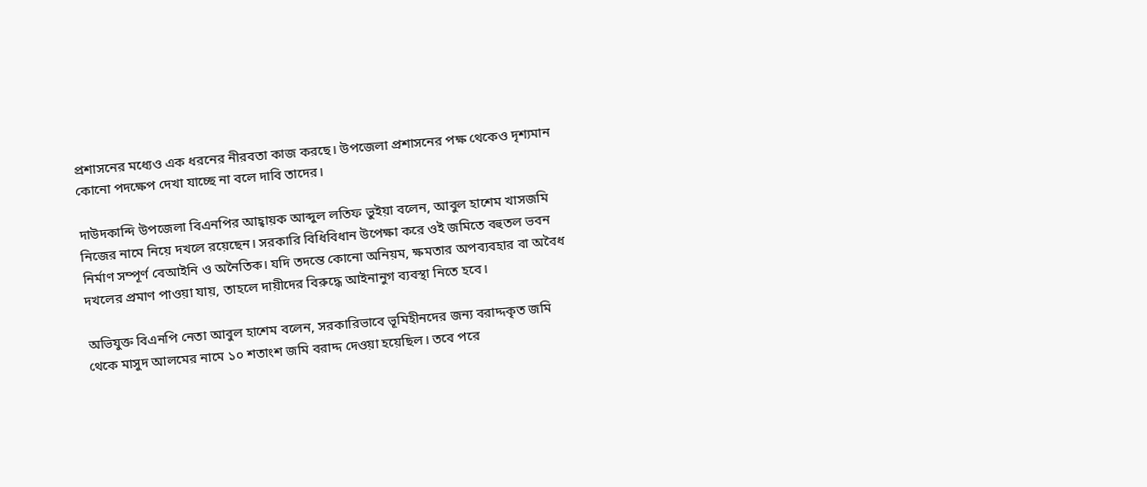প্রশাসনের মধ্যেও এক ধরনের নীরবতা কাজ করছে। উপজেলা প্রশাসনের পক্ষ থেকেও দৃশ্যমান কোনো পদক্ষেপ দেখা যাচ্ছে না বলে দাবি তাদের।

দাউদকান্দি উপজেলা বিএনপির আহ্বায়ক আব্দুল লতিফ ভুইয়া বলেন, আবুল হাশেম খাসজমি নিজের নামে নিয়ে দখলে রয়েছেন। সরকারি বিধিবিধান উপেক্ষা করে ওই জমিতে বহুতল ভবন নির্মাণ সম্পূর্ণ বেআইনি ও অনৈতিক। যদি তদন্তে কোনো অনিয়ম, ক্ষমতার অপব্যবহার বা অবৈধ দখলের প্রমাণ পাওয়া যায়, তাহলে দায়ীদের বিরুদ্ধে আইনানুগ ব্যবস্থা নিতে হবে।

অভিযুক্ত বিএনপি নেতা আবুল হাশেম বলেন, সরকারিভাবে ভূমিহীনদের জন্য বরাদ্দকৃত জমি থেকে মাসুদ আলমের নামে ১০ শতাংশ জমি বরাদ্দ দেওয়া হয়েছিল। তবে পরে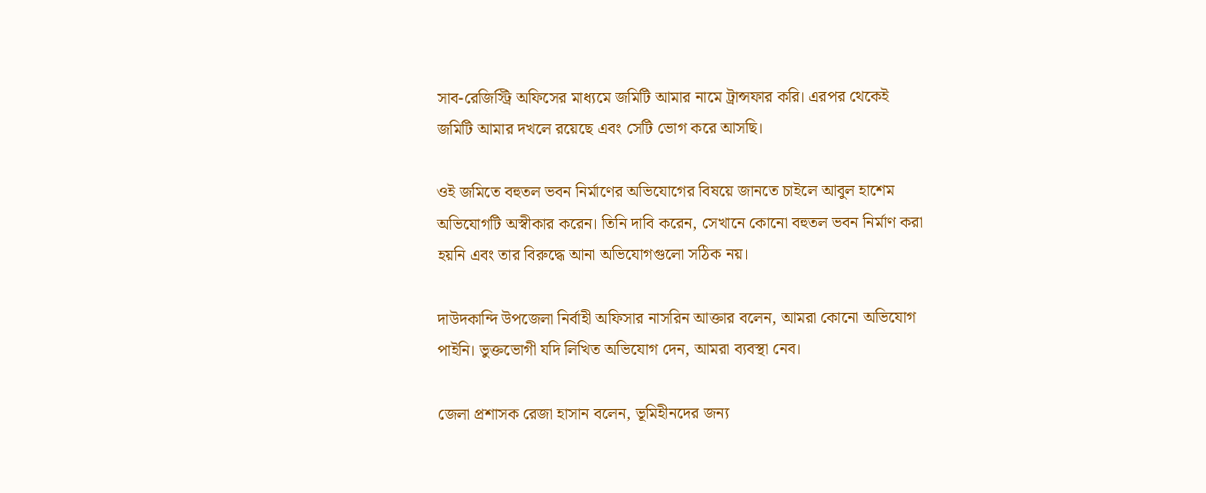সাব-রেজিস্ট্রি অফিসের মাধ্যমে জমিটি আমার নামে ট্রান্সফার করি। এরপর থেকেই জমিটি আমার দখলে রয়েছে এবং সেটি ভোগ করে আসছি।

ওই জমিতে বহুতল ভবন নির্মাণের অভিযোগের বিষয়ে জানতে চাইলে আবুল হাশেম অভিযোগটি অস্বীকার করেন। তিনি দাবি করেন, সেখানে কোনো বহুতল ভবন নির্মাণ করা হয়নি এবং তার বিরুদ্ধে আনা অভিযোগগুলো সঠিক নয়।

দাউদকান্দি উপজেলা নির্বাহী অফিসার নাসরিন আক্তার বলেন, আমরা কোনো অভিযোগ পাইনি। ভুক্তভোগী যদি লিখিত অভিযোগ দেন, আমরা ব্যবস্থা নেব।

জেলা প্রশাসক রেজা হাসান বলেন, ভূমিহীনদের জন্য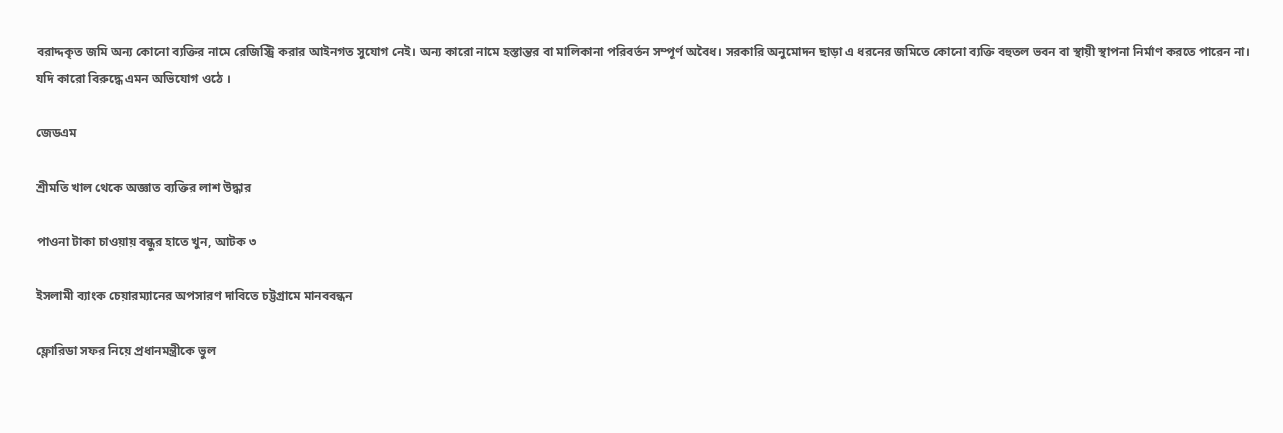বরাদ্দকৃত জমি অন্য কোনো ব্যক্তির নামে রেজিস্ট্রি করার আইনগত সুযোগ নেই। অন্য কারো নামে হস্তান্তর বা মালিকানা পরিবর্তন সম্পূর্ণ অবৈধ। সরকারি অনুমোদন ছাড়া এ ধরনের জমিতে কোনো ব্যক্তি বহুতল ভবন বা স্থায়ী স্থাপনা নির্মাণ করতে পারেন না। যদি কারো বিরুদ্ধে এমন অভিযোগ ওঠে ।

জেডএম

শ্রীমতি খাল থেকে অজ্ঞাত ব্যক্তির লাশ উদ্ধার

পাওনা টাকা চাওয়ায় বন্ধুর হাতে খুন, আটক ৩

ইসলামী ব্যাংক চেয়ারম্যানের অপসারণ দাবিতে চট্টগ্রামে মানববন্ধন

ফ্লোরিডা সফর নিয়ে প্রধানমন্ত্রীকে ভুল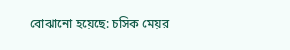বোঝানো হয়েছে: চসিক মেয়র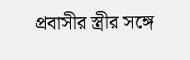প্রবাসীর স্ত্রীর সঙ্গে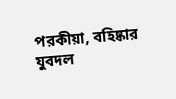পরকীয়া, বহিষ্কার যুবদল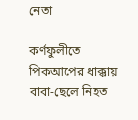নেতা

কর্ণফুলীতে পিকআপের ধাক্কায় বাবা-ছেলে নিহত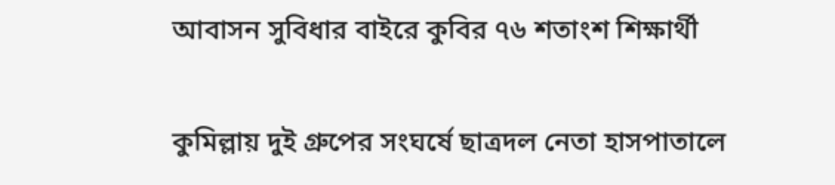আবাসন সুবিধার বাইরে কুবির ৭৬ শতাংশ শিক্ষার্থী

কুমিল্লায় দুই গ্রুপের সংঘর্ষে ছাত্রদল নেতা হাসপাতালে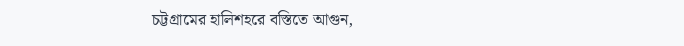চট্টগ্রামের হালিশহরে বস্তিতে আগুন,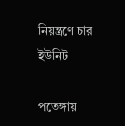নিয়ন্ত্রণে চার ইউনিট

পতেঙ্গায়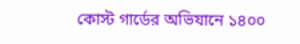কোস্ট গার্ডের অভিযানে ১৪০০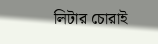লিটার চোরাই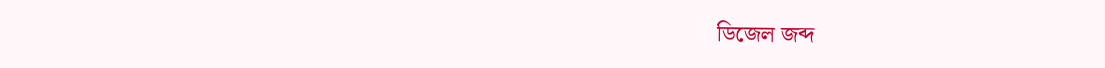ডিজেল জব্দ